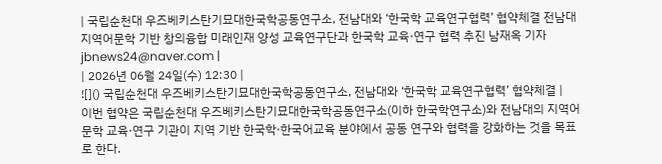| 국립순천대 우즈베키스탄기묘대한국학공동연구소, 전남대와 ‘한국학 교육연구협력’ 협약체결 전남대 지역어문학 기반 창의융합 미래인재 양성 교육연구단과 한국학 교육·연구 협력 추진 남재옥 기자 jbnews24@naver.com |
| 2026년 06월 24일(수) 12:30 |
![]() 국립순천대 우즈베키스탄기묘대한국학공동연구소, 전남대와 ‘한국학 교육연구협력’ 협약체결 |
이번 협약은 국립순천대 우즈베키스탄기묘대한국학공동연구소(이하 한국학연구소)와 전남대의 지역어문학 교육·연구 기관이 지역 기반 한국학·한국어교육 분야에서 공동 연구와 협력을 강화하는 것을 목표로 한다.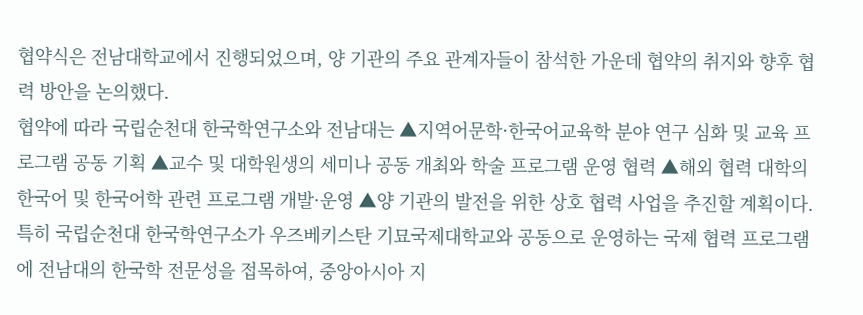협약식은 전남대학교에서 진행되었으며, 양 기관의 주요 관계자들이 참석한 가운데 협약의 취지와 향후 협력 방안을 논의했다.
협약에 따라 국립순천대 한국학연구소와 전남대는 ▲지역어문학·한국어교육학 분야 연구 심화 및 교육 프로그램 공동 기획 ▲교수 및 대학원생의 세미나 공동 개최와 학술 프로그램 운영 협력 ▲해외 협력 대학의 한국어 및 한국어학 관련 프로그램 개발·운영 ▲양 기관의 발전을 위한 상호 협력 사업을 추진할 계획이다.
특히 국립순천대 한국학연구소가 우즈베키스탄 기묘국제대학교와 공동으로 운영하는 국제 협력 프로그램에 전남대의 한국학 전문성을 접목하여, 중앙아시아 지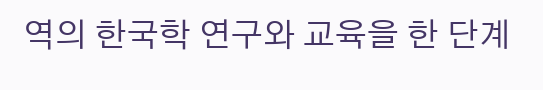역의 한국학 연구와 교육을 한 단계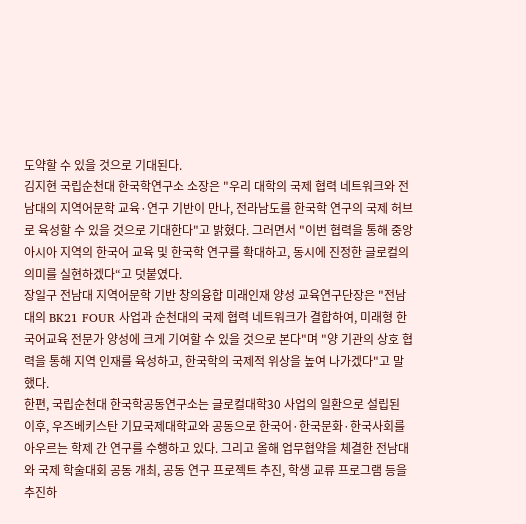도약할 수 있을 것으로 기대된다.
김지현 국립순천대 한국학연구소 소장은 "우리 대학의 국제 협력 네트워크와 전남대의 지역어문학 교육·연구 기반이 만나, 전라남도를 한국학 연구의 국제 허브로 육성할 수 있을 것으로 기대한다"고 밝혔다. 그러면서 "이번 협력을 통해 중앙아시아 지역의 한국어 교육 및 한국학 연구를 확대하고, 동시에 진정한 글로컬의 의미를 실현하겠다“고 덧붙였다.
장일구 전남대 지역어문학 기반 창의융합 미래인재 양성 교육연구단장은 "전남대의 BK21 FOUR 사업과 순천대의 국제 협력 네트워크가 결합하여, 미래형 한국어교육 전문가 양성에 크게 기여할 수 있을 것으로 본다"며 "양 기관의 상호 협력을 통해 지역 인재를 육성하고, 한국학의 국제적 위상을 높여 나가겠다"고 말했다.
한편, 국립순천대 한국학공동연구소는 글로컬대학30 사업의 일환으로 설립된 이후, 우즈베키스탄 기묘국제대학교와 공동으로 한국어·한국문화·한국사회를 아우르는 학제 간 연구를 수행하고 있다. 그리고 올해 업무협약을 체결한 전남대와 국제 학술대회 공동 개최, 공동 연구 프로젝트 추진, 학생 교류 프로그램 등을 추진하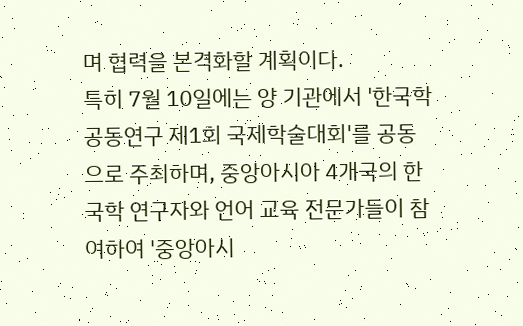며 협력을 본격화할 계획이다.
특히 7월 10일에는 양 기관에서 '한국학공동연구 제1회 국제학술대회'를 공동으로 주최하며, 중앙아시아 4개국의 한국학 연구자와 언어 교육 전문가들이 참여하여 '중앙아시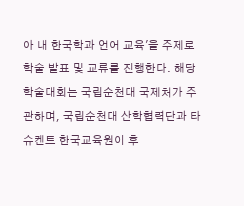아 내 한국학과 언어 교육'을 주제로 학술 발표 및 교류를 진행한다. 해당 학술대회는 국립순천대 국제처가 주관하며, 국립순천대 산학협력단과 타슈켄트 한국교육원이 후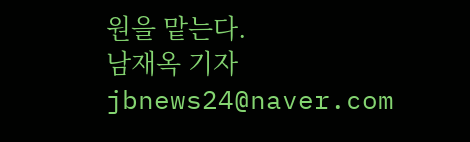원을 맡는다.
남재옥 기자 jbnews24@naver.com